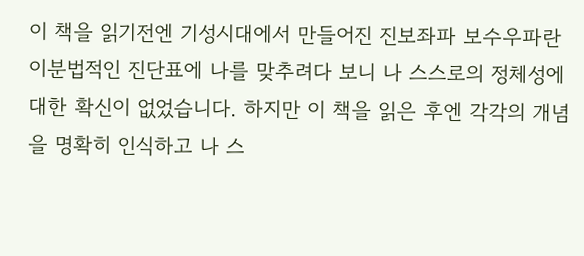이 책을 읽기전엔 기성시대에서 만들어진 진보좌파 보수우파란 이분법적인 진단표에 나를 맞추려다 보니 나 스스로의 정체성에 대한 확신이 없었습니다. 하지만 이 책을 읽은 후엔 각각의 개념을 명확히 인식하고 나 스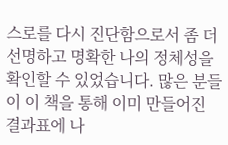스로를 다시 진단함으로서 좀 더 선명하고 명확한 나의 정체성을 확인할 수 있었습니다. 많은 분들이 이 책을 통해 이미 만들어진 결과표에 나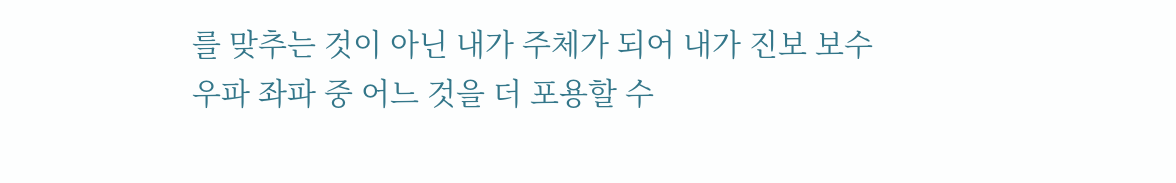를 맞추는 것이 아닌 내가 주체가 되어 내가 진보 보수 우파 좌파 중 어느 것을 더 포용할 수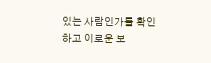있는 사람인가를 확인하고 이로운 보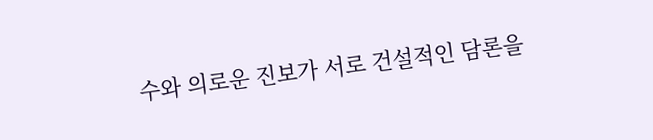수와 의로운 진보가 서로 건설적인 담론을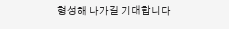형성해 나가길 기대합니다